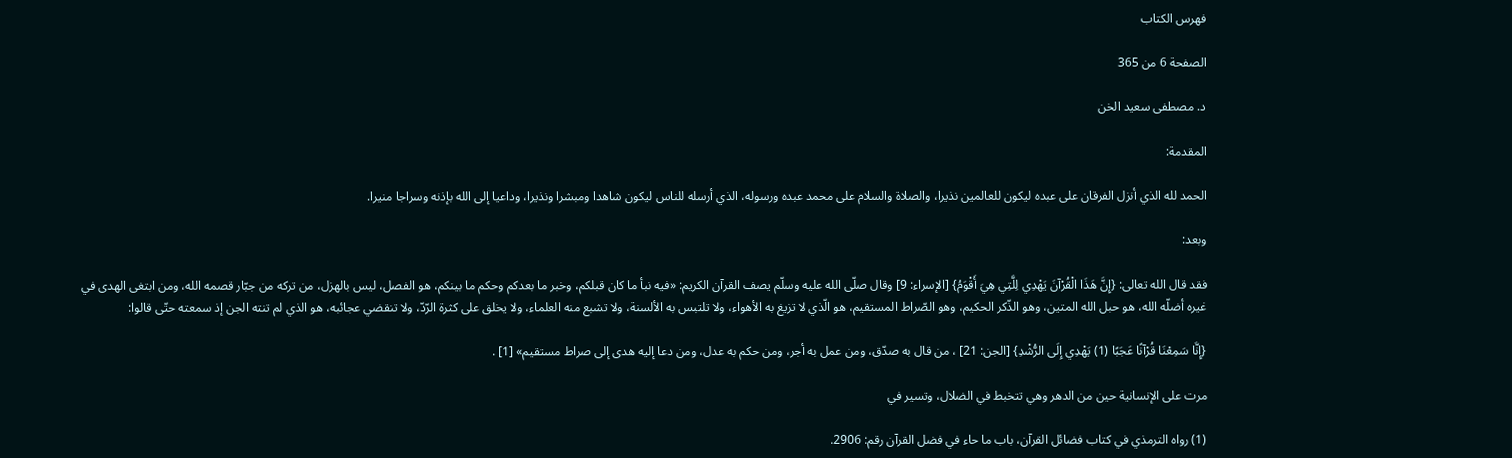فهرس الكتاب

الصفحة 6 من 365

د. مصطفى سعيد الخن

المقدمة:

الحمد لله الذي أنزل الفرقان على عبده ليكون للعالمين نذيرا، والصلاة والسلام على محمد عبده ورسوله، الذي أرسله للناس ليكون شاهدا ومبشرا ونذيرا، وداعيا إلى الله بإذنه وسراجا منيرا.

وبعد:

فقد قال الله تعالى: {إِنَّ هَذَا الْقُرْآنَ يَهْدِي لِلَّتِي هِيَ أَقْوَمُ} [الإسراء: 9] وقال صلّى الله عليه وسلّم يصف القرآن الكريم: «فيه نبأ ما كان قبلكم، وخبر ما بعدكم وحكم ما بينكم، هو الفصل، ليس بالهزل، من تركه من جبّار قصمه الله، ومن ابتغى الهدى في غيره أضلّه الله، هو حبل الله المتين، وهو الذّكر الحكيم، وهو الصّراط المستقيم، هو الّذي لا تزيغ به الأهواء، ولا تلتبس به الألسنة، ولا تشبع منه العلماء، ولا يخلق على كثرة الرّدّ، ولا تنقضي عجائبه، هو الذي لم تنته الجن إذ سمعته حتّى قالوا:

{إِنَّا سَمِعْنَا قُرْآنًا عَجَبًا (1) يَهْدِي إِلَى الرُّشْدِ} [الجن: 21] ، من قال به صدّق، ومن عمل به أجر، ومن حكم به عدل، ومن دعا إليه هدى إلى صراط مستقيم» [1] .

مرت على الإنسانية حين من الدهر وهي تتخبط في الضلال، وتسير في

(1) رواه الترمذي في كتاب فضائل القرآن، باب ما حاء في فضل القرآن رقم: 2906.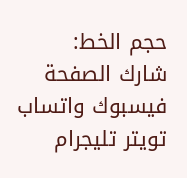حجم الخط:
شارك الصفحة
فيسبوك واتساب تويتر تليجرام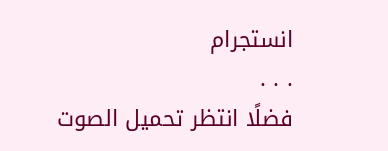انستجرام
. . .
فضلًا انتظر تحميل الصوت